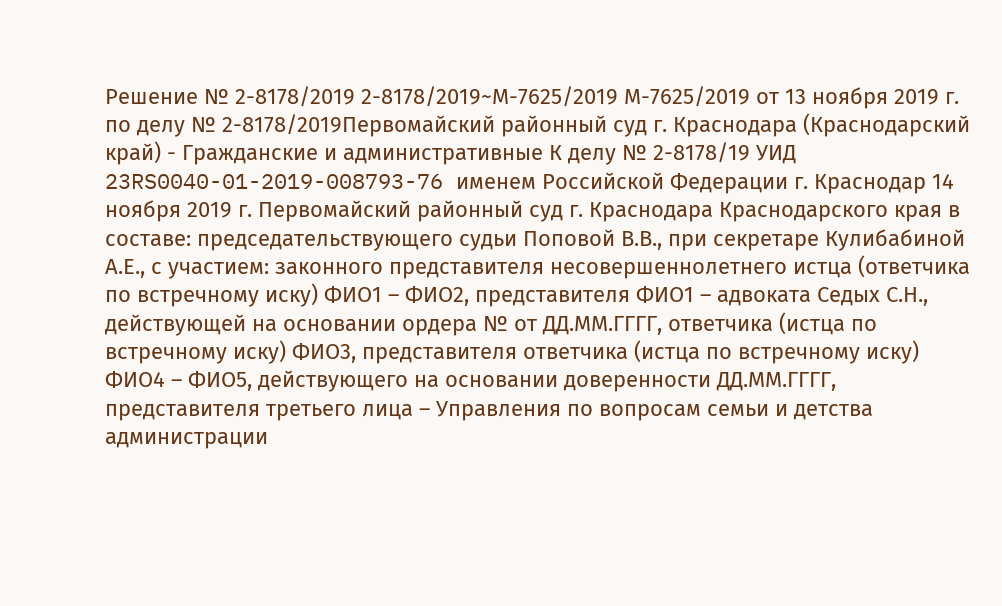Решение № 2-8178/2019 2-8178/2019~М-7625/2019 М-7625/2019 от 13 ноября 2019 г. по делу № 2-8178/2019Первомайский районный суд г. Краснодара (Краснодарский край) - Гражданские и административные К делу № 2-8178/19 УИД 23RS0040-01-2019-008793-76 именем Российской Федерации г. Краснодар 14 ноября 2019 г. Первомайский районный суд г. Краснодара Краснодарского края в составе: председательствующего судьи Поповой В.В., при секретаре Кулибабиной А.Е., с участием: законного представителя несовершеннолетнего истца (ответчика по встречному иску) ФИО1 – ФИО2, представителя ФИО1 – адвоката Седых С.Н., действующей на основании ордера № от ДД.ММ.ГГГГ, ответчика (истца по встречному иску) ФИО3, представителя ответчика (истца по встречному иску) ФИО4 – ФИО5, действующего на основании доверенности ДД.ММ.ГГГГ, представителя третьего лица – Управления по вопросам семьи и детства администрации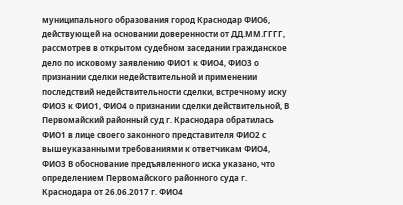муниципального образования город Краснодар ФИО6, действующей на основании доверенности от ДД.ММ.ГГГГ, рассмотрев в открытом судебном заседании гражданское дело по исковому заявлению ФИО1 к ФИО4, ФИО3 о признании сделки недействительной и применении последствий недействительности сделки, встречному иску ФИО3 к ФИО1, ФИО4 о признании сделки действительной, В Первомайский районный суд г. Краснодара обратилась ФИО1 в лице своего законного представителя ФИО2 с вышеуказанными требованиями к ответчикам ФИО4, ФИО3 В обоснование предъявленного иска указано, что определением Первомайского районного суда г. Краснодара от 26.06.2017 г. ФИО4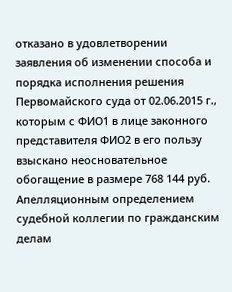отказано в удовлетворении заявления об изменении способа и порядка исполнения решения Первомайского суда от 02.06.2015 г., которым с ФИО1 в лице законного представителя ФИО2 в его пользу взыскано неосновательное обогащение в размере 768 144 руб. Апелляционным определением судебной коллегии по гражданским делам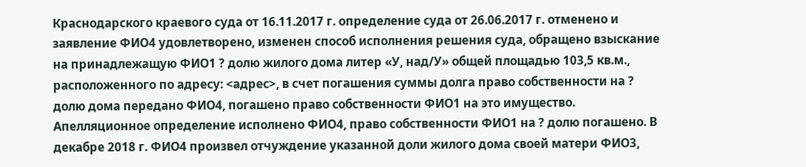Краснодарского краевого суда от 16.11.2017 г. определение суда от 26.06.2017 г. отменено и заявление ФИО4 удовлетворено, изменен способ исполнения решения суда, обращено взыскание на принадлежащую ФИО1 ? долю жилого дома литер «У, над/У» общей площадью 103,5 кв.м., расположенного по адресу: <адрес>, в счет погашения суммы долга право собственности на ? долю дома передано ФИО4, погашено право собственности ФИО1 на это имущество. Апелляционное определение исполнено ФИО4, право собственности ФИО1 на ? долю погашено. В декабре 2018 г. ФИО4 произвел отчуждение указанной доли жилого дома своей матери ФИО3,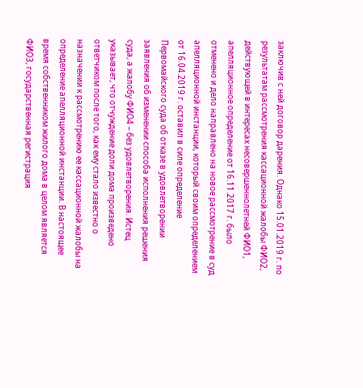заключив с ней договор дарения. Однако 15.01.2019 г. по результатам рассмотрения кассационной жалобы ФИО2, действующей в интересах несовершеннолетней ФИО1, апелляционное определение от 16.11.2017 г. было отменено и дело направлено на новое рассмотрение в суд апелляционной инстанции, который своим определением от 16.04.2019 г. оставил в силе определение Первомайского суда об отказе в удовлетворении заявления об изменении способа исполнения решения суда, а жалобу ФИО4 – без удовлетворения. Истец указывает, что отчуждение доли дома произведено ответчиком после того, как ему стало известно о назначении к рассмотрению ее кассационной жалобы на определение апелляционной инстанции. В настоящее время собственником жилого дома в целом является ФИО3, государственная регистрация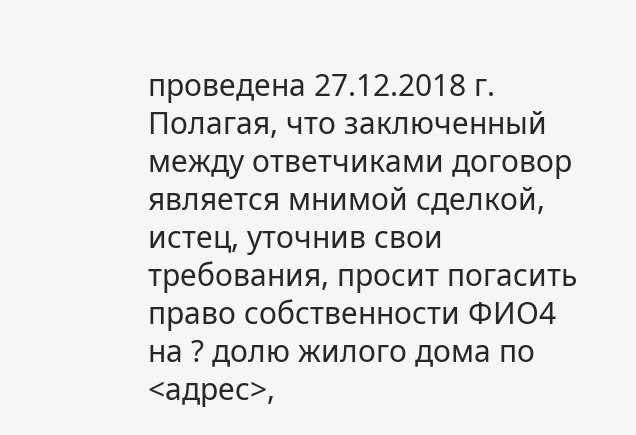проведена 27.12.2018 г. Полагая, что заключенный между ответчиками договор является мнимой сделкой, истец, уточнив свои требования, просит погасить право собственности ФИО4 на ? долю жилого дома по <адрес>,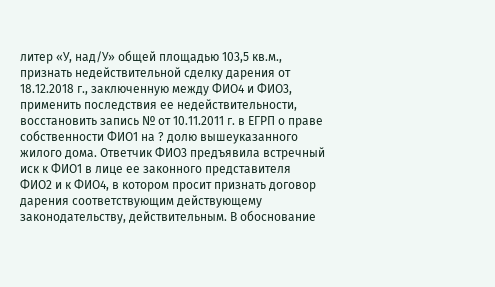литер «У, над/У» общей площадью 103,5 кв.м., признать недействительной сделку дарения от 18.12.2018 г., заключенную между ФИО4 и ФИО3, применить последствия ее недействительности, восстановить запись № от 10.11.2011 г. в ЕГРП о праве собственности ФИО1 на ? долю вышеуказанного жилого дома. Ответчик ФИО3 предъявила встречный иск к ФИО1 в лице ее законного представителя ФИО2 и к ФИО4, в котором просит признать договор дарения соответствующим действующему законодательству, действительным. В обоснование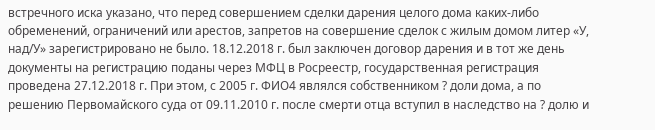встречного иска указано, что перед совершением сделки дарения целого дома каких-либо обременений, ограничений или арестов, запретов на совершение сделок с жилым домом литер «У, над/У» зарегистрировано не было. 18.12.2018 г. был заключен договор дарения и в тот же день документы на регистрацию поданы через МФЦ в Росреестр, государственная регистрация проведена 27.12.2018 г. При этом, с 2005 г. ФИО4 являлся собственником ? доли дома, а по решению Первомайского суда от 09.11.2010 г. после смерти отца вступил в наследство на ? долю и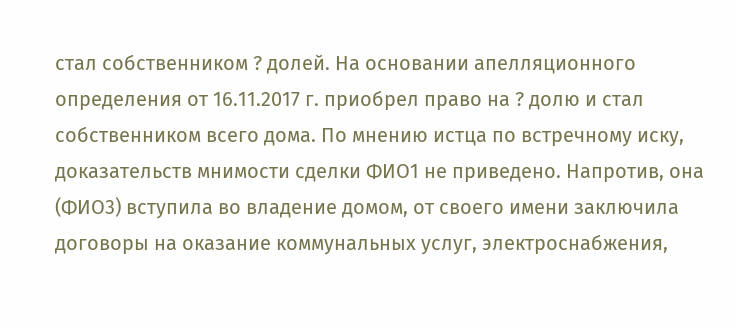стал собственником ? долей. На основании апелляционного определения от 16.11.2017 г. приобрел право на ? долю и стал собственником всего дома. По мнению истца по встречному иску, доказательств мнимости сделки ФИО1 не приведено. Напротив, она (ФИО3) вступила во владение домом, от своего имени заключила договоры на оказание коммунальных услуг, электроснабжения,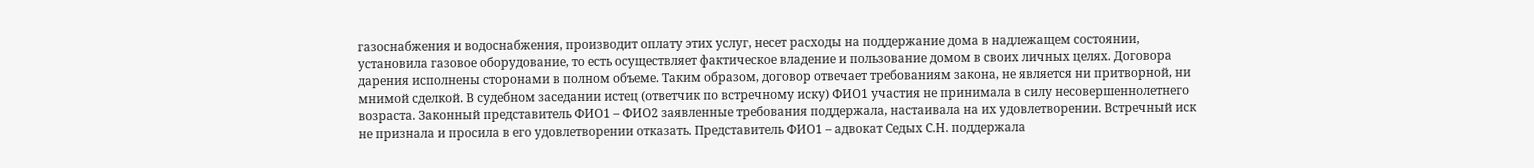газоснабжения и водоснабжения, производит оплату этих услуг, несет расходы на поддержание дома в надлежащем состоянии, установила газовое оборудование, то есть осуществляет фактическое владение и пользование домом в своих личных целях. Договора дарения исполнены сторонами в полном объеме. Таким образом, договор отвечает требованиям закона, не является ни притворной, ни мнимой сделкой. В судебном заседании истец (ответчик по встречному иску) ФИО1 участия не принимала в силу несовершеннолетнего возраста. Законный представитель ФИО1 – ФИО2 заявленные требования поддержала, настаивала на их удовлетворении. Встречный иск не признала и просила в его удовлетворении отказать. Представитель ФИО1 – адвокат Седых С.Н. поддержала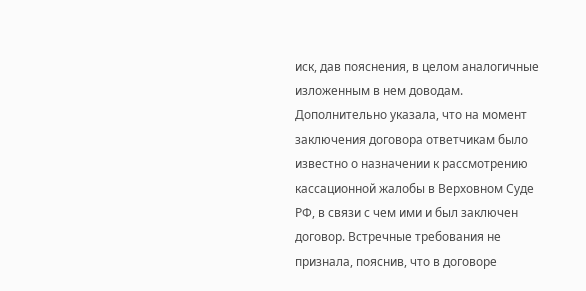иск, дав пояснения, в целом аналогичные изложенным в нем доводам. Дополнительно указала, что на момент заключения договора ответчикам было известно о назначении к рассмотрению кассационной жалобы в Верховном Суде РФ, в связи с чем ими и был заключен договор. Встречные требования не признала, пояснив, что в договоре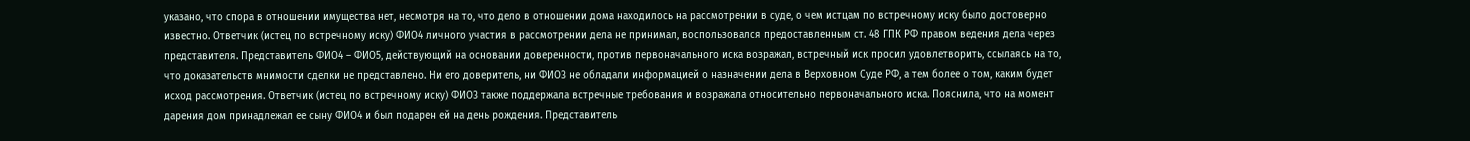указано, что спора в отношении имущества нет, несмотря на то, что дело в отношении дома находилось на рассмотрении в суде, о чем истцам по встречному иску было достоверно известно. Ответчик (истец по встречному иску) ФИО4 личного участия в рассмотрении дела не принимал, воспользовался предоставленным ст. 48 ГПК РФ правом ведения дела через представителя. Представитель ФИО4 – ФИО5, действующий на основании доверенности, против первоначального иска возражал, встречный иск просил удовлетворить, ссылаясь на то, что доказательств мнимости сделки не представлено. Ни его доверитель, ни ФИО3 не обладали информацией о назначении дела в Верховном Суде РФ, а тем более о том, каким будет исход рассмотрения. Ответчик (истец по встречному иску) ФИО3 также поддержала встречные требования и возражала относительно первоначального иска. Пояснила, что на момент дарения дом принадлежал ее сыну ФИО4 и был подарен ей на день рождения. Представитель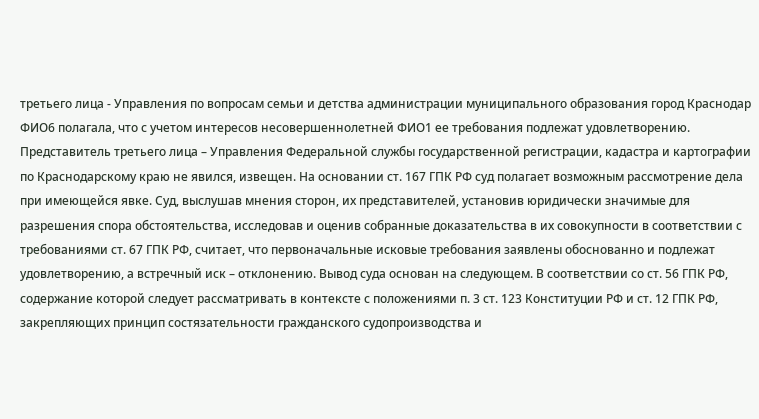третьего лица - Управления по вопросам семьи и детства администрации муниципального образования город Краснодар ФИО6 полагала, что с учетом интересов несовершеннолетней ФИО1 ее требования подлежат удовлетворению. Представитель третьего лица – Управления Федеральной службы государственной регистрации, кадастра и картографии по Краснодарскому краю не явился, извещен. На основании ст. 167 ГПК РФ суд полагает возможным рассмотрение дела при имеющейся явке. Суд, выслушав мнения сторон, их представителей, установив юридически значимые для разрешения спора обстоятельства, исследовав и оценив собранные доказательства в их совокупности в соответствии с требованиями ст. 67 ГПК РФ, считает, что первоначальные исковые требования заявлены обоснованно и подлежат удовлетворению, а встречный иск – отклонению. Вывод суда основан на следующем. В соответствии со ст. 56 ГПК РФ, содержание которой следует рассматривать в контексте с положениями п. 3 ст. 123 Конституции РФ и ст. 12 ГПК РФ, закрепляющих принцип состязательности гражданского судопроизводства и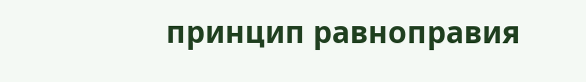принцип равноправия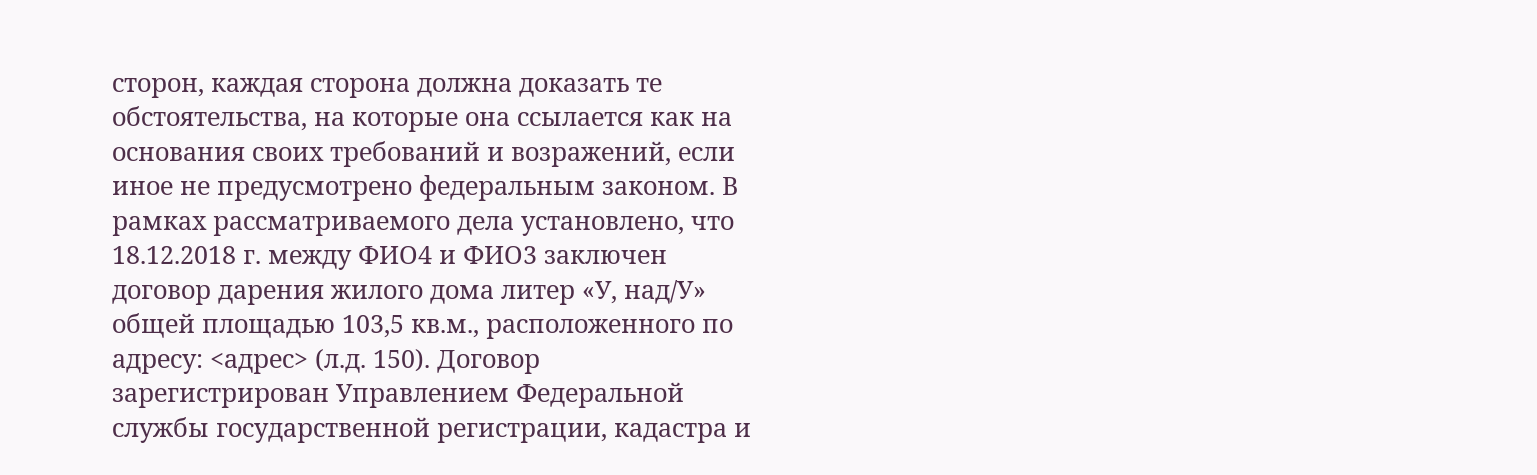сторон, каждая сторона должна доказать те обстоятельства, на которые она ссылается как на основания своих требований и возражений, если иное не предусмотрено федеральным законом. В рамках рассматриваемого дела установлено, что 18.12.2018 г. между ФИО4 и ФИО3 заключен договор дарения жилого дома литер «У, над/У» общей площадью 103,5 кв.м., расположенного по адресу: <адрес> (л.д. 150). Договор зарегистрирован Управлением Федеральной службы государственной регистрации, кадастра и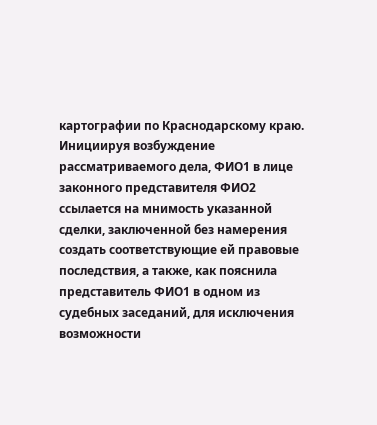картографии по Краснодарскому краю. Инициируя возбуждение рассматриваемого дела, ФИО1 в лице законного представителя ФИО2 ссылается на мнимость указанной сделки, заключенной без намерения создать соответствующие ей правовые последствия, а также, как пояснила представитель ФИО1 в одном из судебных заседаний, для исключения возможности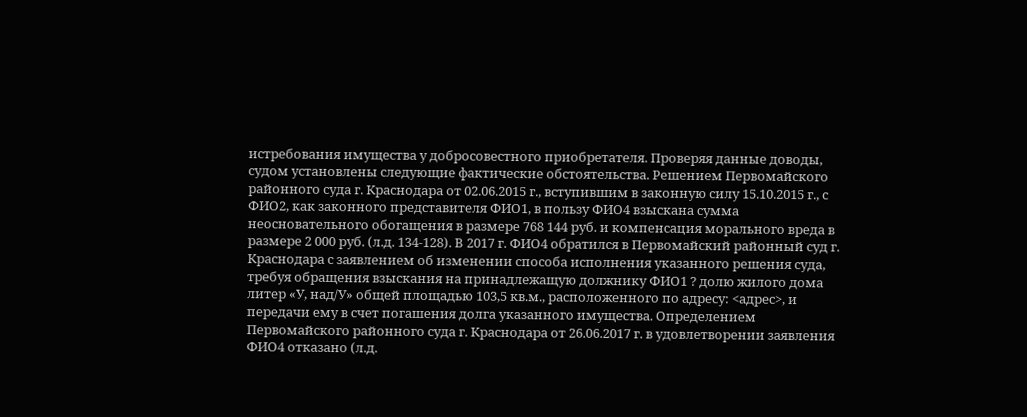истребования имущества у добросовестного приобретателя. Проверяя данные доводы, судом установлены следующие фактические обстоятельства. Решением Первомайского районного суда г. Краснодара от 02.06.2015 г., вступившим в законную силу 15.10.2015 г., с ФИО2, как законного представителя ФИО1, в пользу ФИО4 взыскана сумма неосновательного обогащения в размере 768 144 руб. и компенсация морального вреда в размере 2 000 руб. (л.д. 134-128). В 2017 г. ФИО4 обратился в Первомайский районный суд г. Краснодара с заявлением об изменении способа исполнения указанного решения суда, требуя обращения взыскания на принадлежащую должнику ФИО1 ? долю жилого дома литер «У, над/У» общей площадью 103,5 кв.м., расположенного по адресу: <адрес>, и передачи ему в счет погашения долга указанного имущества. Определением Первомайского районного суда г. Краснодара от 26.06.2017 г. в удовлетворении заявления ФИО4 отказано (л.д.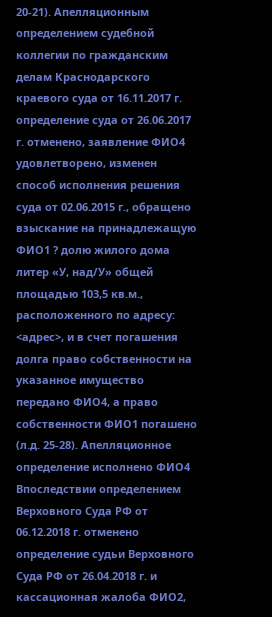20-21). Апелляционным определением судебной коллегии по гражданским делам Краснодарского краевого суда от 16.11.2017 г. определение суда от 26.06.2017 г. отменено, заявление ФИО4 удовлетворено, изменен способ исполнения решения суда от 02.06.2015 г., обращено взыскание на принадлежащую ФИО1 ? долю жилого дома литер «У, над/У» общей площадью 103,5 кв.м., расположенного по адресу: <адрес>, и в счет погашения долга право собственности на указанное имущество передано ФИО4, а право собственности ФИО1 погашено (л.д. 25-28). Апелляционное определение исполнено ФИО4 Впоследствии определением Верховного Суда РФ от 06.12.2018 г. отменено определение судьи Верховного Суда РФ от 26.04.2018 г. и кассационная жалоба ФИО2,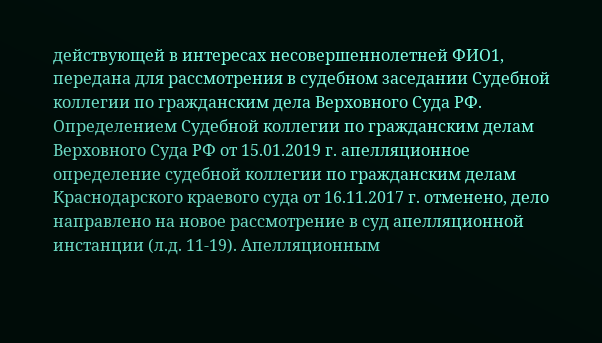действующей в интересах несовершеннолетней ФИО1, передана для рассмотрения в судебном заседании Судебной коллегии по гражданским дела Верховного Суда РФ. Определением Судебной коллегии по гражданским делам Верховного Суда РФ от 15.01.2019 г. апелляционное определение судебной коллегии по гражданским делам Краснодарского краевого суда от 16.11.2017 г. отменено, дело направлено на новое рассмотрение в суд апелляционной инстанции (л.д. 11-19). Апелляционным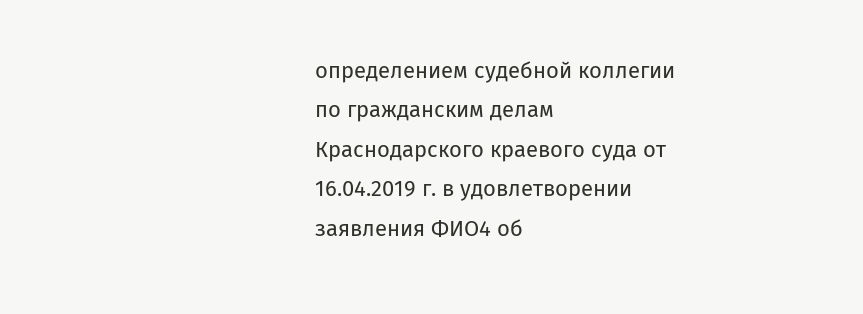определением судебной коллегии по гражданским делам Краснодарского краевого суда от 16.04.2019 г. в удовлетворении заявления ФИО4 об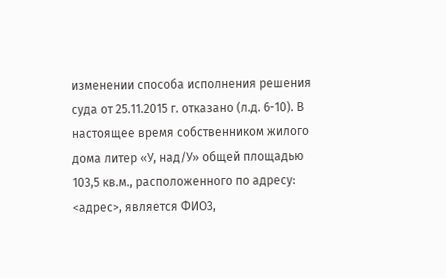изменении способа исполнения решения суда от 25.11.2015 г. отказано (л.д. 6-10). В настоящее время собственником жилого дома литер «У, над/У» общей площадью 103,5 кв.м., расположенного по адресу: <адрес>, является ФИО3,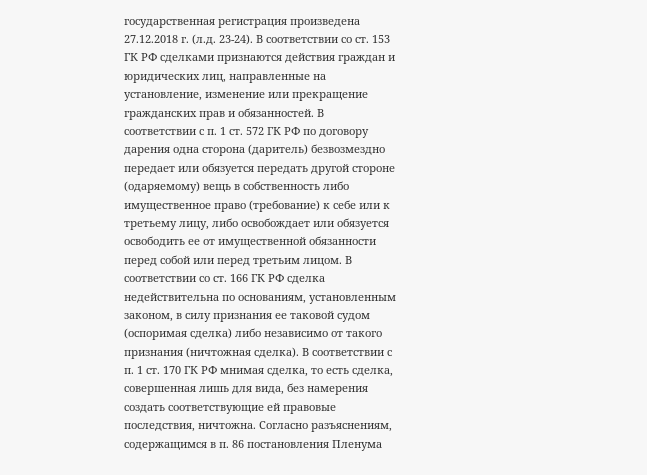государственная регистрация произведена 27.12.2018 г. (л.д. 23-24). В соответствии со ст. 153 ГК РФ сделками признаются действия граждан и юридических лиц, направленные на установление, изменение или прекращение гражданских прав и обязанностей. В соответствии с п. 1 ст. 572 ГК РФ по договору дарения одна сторона (даритель) безвозмездно передает или обязуется передать другой стороне (одаряемому) вещь в собственность либо имущественное право (требование) к себе или к третьему лицу, либо освобождает или обязуется освободить ее от имущественной обязанности перед собой или перед третьим лицом. В соответствии со ст. 166 ГК РФ сделка недействительна по основаниям, установленным законом, в силу признания ее таковой судом (оспоримая сделка) либо независимо от такого признания (ничтожная сделка). В соответствии с п. 1 ст. 170 ГК РФ мнимая сделка, то есть сделка, совершенная лишь для вида, без намерения создать соответствующие ей правовые последствия, ничтожна. Согласно разъяснениям, содержащимся в п. 86 постановления Пленума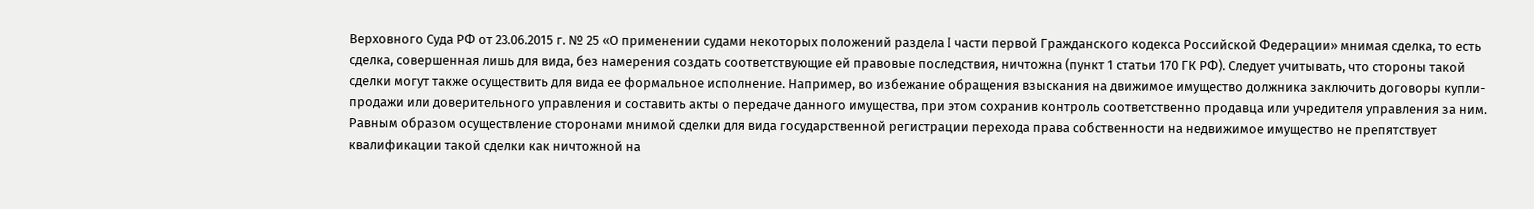Верховного Суда РФ от 23.06.2015 г. № 25 «О применении судами некоторых положений раздела I части первой Гражданского кодекса Российской Федерации» мнимая сделка, то есть сделка, совершенная лишь для вида, без намерения создать соответствующие ей правовые последствия, ничтожна (пункт 1 статьи 170 ГК РФ). Следует учитывать, что стороны такой сделки могут также осуществить для вида ее формальное исполнение. Например, во избежание обращения взыскания на движимое имущество должника заключить договоры купли-продажи или доверительного управления и составить акты о передаче данного имущества, при этом сохранив контроль соответственно продавца или учредителя управления за ним. Равным образом осуществление сторонами мнимой сделки для вида государственной регистрации перехода права собственности на недвижимое имущество не препятствует квалификации такой сделки как ничтожной на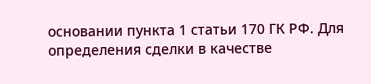основании пункта 1 статьи 170 ГК РФ. Для определения сделки в качестве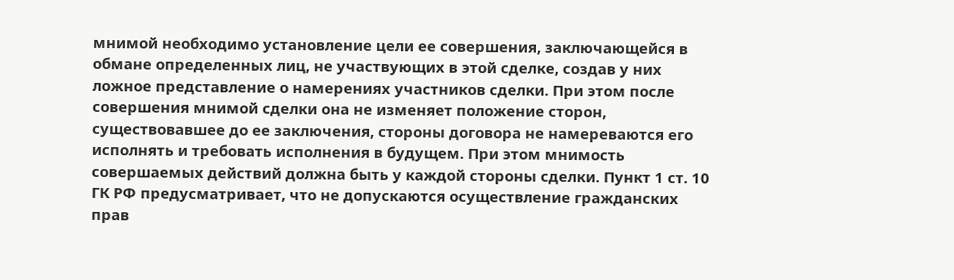мнимой необходимо установление цели ее совершения, заключающейся в обмане определенных лиц, не участвующих в этой сделке, создав у них ложное представление о намерениях участников сделки. При этом после совершения мнимой сделки она не изменяет положение сторон, существовавшее до ее заключения, стороны договора не намереваются его исполнять и требовать исполнения в будущем. При этом мнимость совершаемых действий должна быть у каждой стороны сделки. Пункт 1 ст. 10 ГК РФ предусматривает, что не допускаются осуществление гражданских прав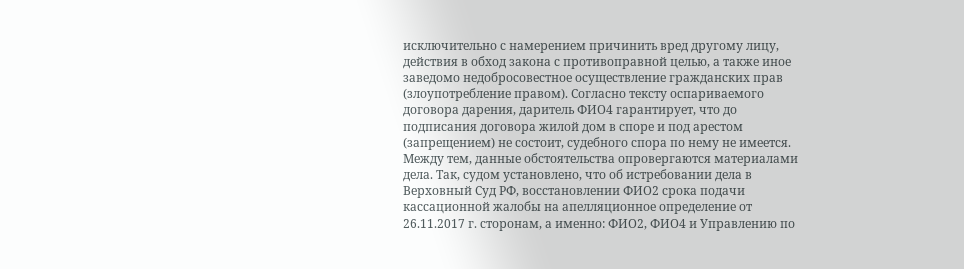исключительно с намерением причинить вред другому лицу, действия в обход закона с противоправной целью, а также иное заведомо недобросовестное осуществление гражданских прав (злоупотребление правом). Согласно тексту оспариваемого договора дарения, даритель ФИО4 гарантирует, что до подписания договора жилой дом в споре и под арестом (запрещением) не состоит, судебного спора по нему не имеется. Между тем, данные обстоятельства опровергаются материалами дела. Так, судом установлено, что об истребовании дела в Верховный Суд РФ, восстановлении ФИО2 срока подачи кассационной жалобы на апелляционное определение от 26.11.2017 г. сторонам, а именно: ФИО2, ФИО4 и Управлению по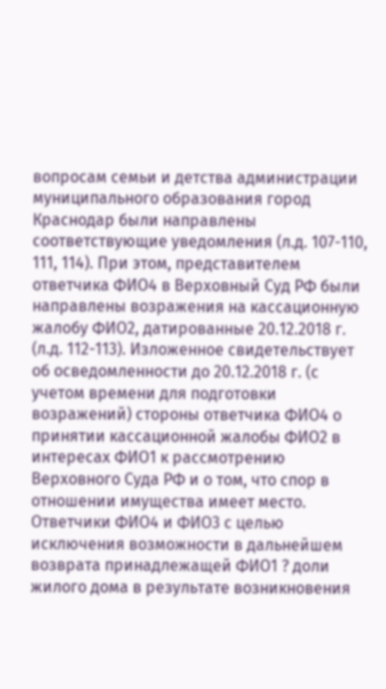вопросам семьи и детства администрации муниципального образования город Краснодар были направлены соответствующие уведомления (л.д. 107-110, 111, 114). При этом, представителем ответчика ФИО4 в Верховный Суд РФ были направлены возражения на кассационную жалобу ФИО2, датированные 20.12.2018 г. (л.д. 112-113). Изложенное свидетельствует об осведомленности до 20.12.2018 г. (с учетом времени для подготовки возражений) стороны ответчика ФИО4 о принятии кассационной жалобы ФИО2 в интересах ФИО1 к рассмотрению Верховного Суда РФ и о том, что спор в отношении имущества имеет место. Ответчики ФИО4 и ФИО3 с целью исключения возможности в дальнейшем возврата принадлежащей ФИО1 ? доли жилого дома в результате возникновения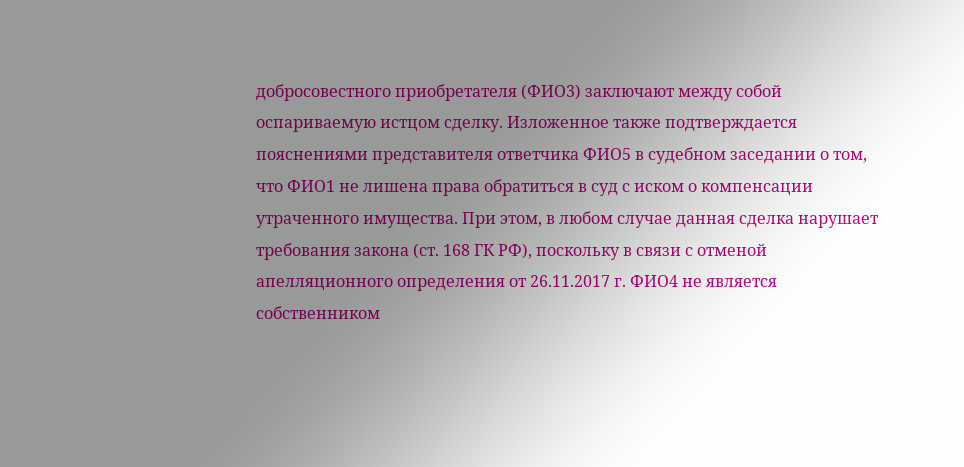добросовестного приобретателя (ФИО3) заключают между собой оспариваемую истцом сделку. Изложенное также подтверждается пояснениями представителя ответчика ФИО5 в судебном заседании о том, что ФИО1 не лишена права обратиться в суд с иском о компенсации утраченного имущества. При этом, в любом случае данная сделка нарушает требования закона (ст. 168 ГК РФ), поскольку в связи с отменой апелляционного определения от 26.11.2017 г. ФИО4 не является собственником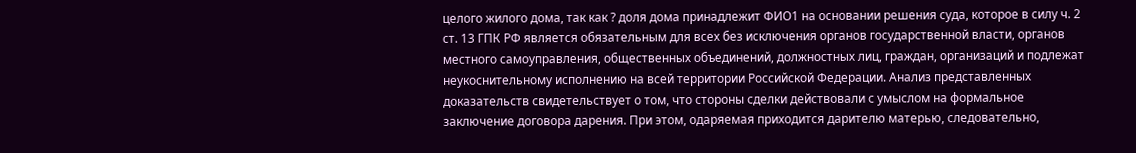целого жилого дома, так как ? доля дома принадлежит ФИО1 на основании решения суда, которое в силу ч. 2 ст. 13 ГПК РФ является обязательным для всех без исключения органов государственной власти, органов местного самоуправления, общественных объединений, должностных лиц, граждан, организаций и подлежат неукоснительному исполнению на всей территории Российской Федерации. Анализ представленных доказательств свидетельствует о том, что стороны сделки действовали с умыслом на формальное заключение договора дарения. При этом, одаряемая приходится дарителю матерью, следовательно,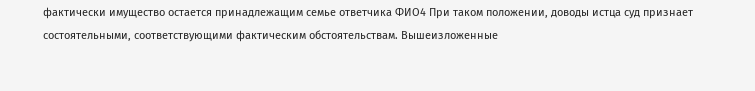фактически имущество остается принадлежащим семье ответчика ФИО4 При таком положении, доводы истца суд признает состоятельными, соответствующими фактическим обстоятельствам. Вышеизложенные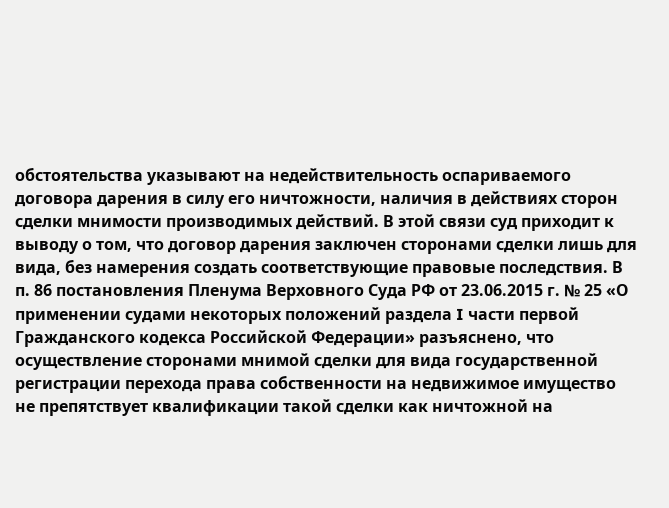обстоятельства указывают на недействительность оспариваемого договора дарения в силу его ничтожности, наличия в действиях сторон сделки мнимости производимых действий. В этой связи суд приходит к выводу о том, что договор дарения заключен сторонами сделки лишь для вида, без намерения создать соответствующие правовые последствия. В п. 86 постановления Пленума Верховного Суда РФ от 23.06.2015 г. № 25 «О применении судами некоторых положений раздела I части первой Гражданского кодекса Российской Федерации» разъяснено, что осуществление сторонами мнимой сделки для вида государственной регистрации перехода права собственности на недвижимое имущество не препятствует квалификации такой сделки как ничтожной на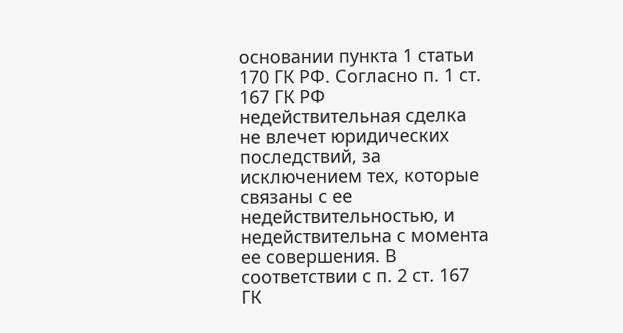основании пункта 1 статьи 170 ГК РФ. Согласно п. 1 ст. 167 ГК РФ недействительная сделка не влечет юридических последствий, за исключением тех, которые связаны с ее недействительностью, и недействительна с момента ее совершения. В соответствии с п. 2 ст. 167 ГК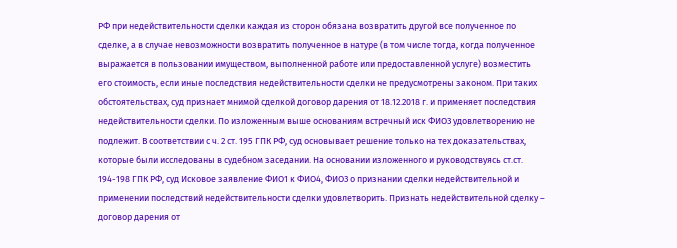РФ при недействительности сделки каждая из сторон обязана возвратить другой все полученное по сделке, а в случае невозможности возвратить полученное в натуре (в том числе тогда, когда полученное выражается в пользовании имуществом, выполненной работе или предоставленной услуге) возместить его стоимость, если иные последствия недействительности сделки не предусмотрены законом. При таких обстоятельствах, суд признает мнимой сделкой договор дарения от 18.12.2018 г. и применяет последствия недействительности сделки. По изложенным выше основаниям встречный иск ФИО3 удовлетворению не подлежит. В соответствии с ч. 2 ст. 195 ГПК РФ, суд основывает решение только на тех доказательствах, которые были исследованы в судебном заседании. На основании изложенного и руководствуясь ст.ст. 194-198 ГПК РФ, суд Исковое заявление ФИО1 к ФИО4, ФИО3 о признании сделки недействительной и применении последствий недействительности сделки удовлетворить. Признать недействительной сделку – договор дарения от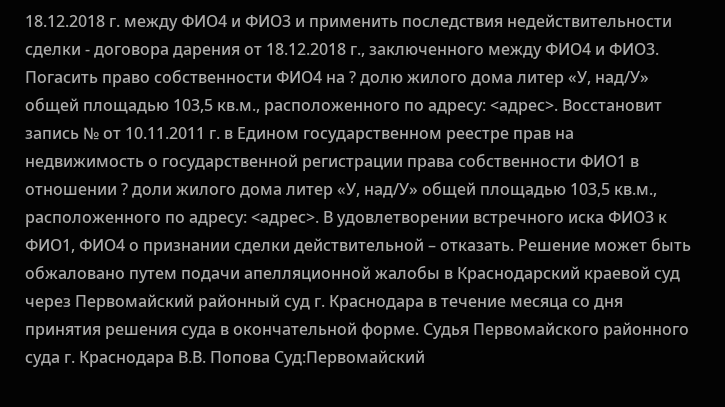18.12.2018 г. между ФИО4 и ФИО3 и применить последствия недействительности сделки - договора дарения от 18.12.2018 г., заключенного между ФИО4 и ФИО3. Погасить право собственности ФИО4 на ? долю жилого дома литер «У, над/У» общей площадью 103,5 кв.м., расположенного по адресу: <адрес>. Восстановит запись № от 10.11.2011 г. в Едином государственном реестре прав на недвижимость о государственной регистрации права собственности ФИО1 в отношении ? доли жилого дома литер «У, над/У» общей площадью 103,5 кв.м., расположенного по адресу: <адрес>. В удовлетворении встречного иска ФИО3 к ФИО1, ФИО4 о признании сделки действительной – отказать. Решение может быть обжаловано путем подачи апелляционной жалобы в Краснодарский краевой суд через Первомайский районный суд г. Краснодара в течение месяца со дня принятия решения суда в окончательной форме. Судья Первомайского районного суда г. Краснодара В.В. Попова Суд:Первомайский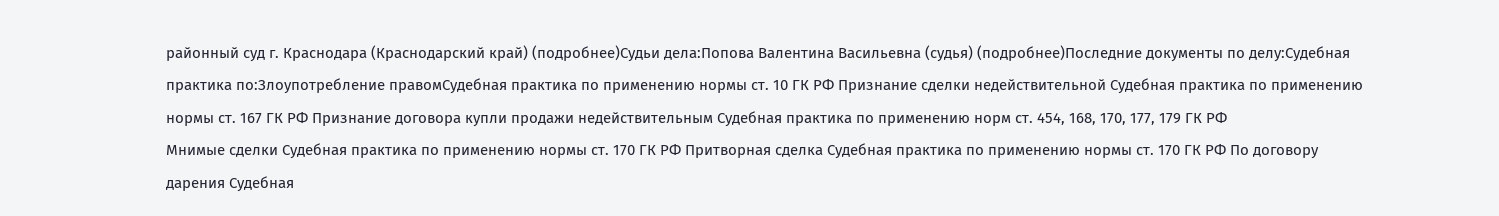районный суд г. Краснодара (Краснодарский край) (подробнее)Судьи дела:Попова Валентина Васильевна (судья) (подробнее)Последние документы по делу:Судебная практика по:Злоупотребление правомСудебная практика по применению нормы ст. 10 ГК РФ Признание сделки недействительной Судебная практика по применению нормы ст. 167 ГК РФ Признание договора купли продажи недействительным Судебная практика по применению норм ст. 454, 168, 170, 177, 179 ГК РФ
Мнимые сделки Судебная практика по применению нормы ст. 170 ГК РФ Притворная сделка Судебная практика по применению нормы ст. 170 ГК РФ По договору дарения Судебная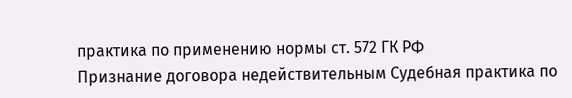практика по применению нормы ст. 572 ГК РФ
Признание договора недействительным Судебная практика по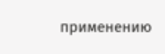применению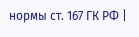нормы ст. 167 ГК РФ |